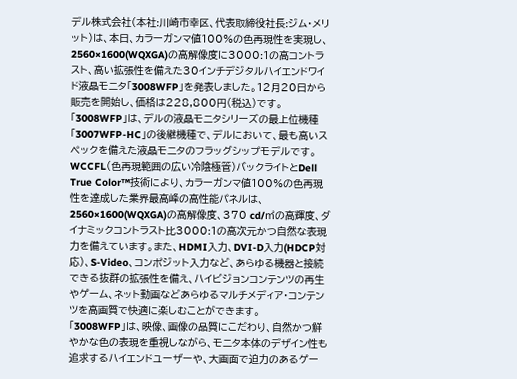デル株式会社(本社:川崎市幸区、代表取締役社長:ジム・メリット)は、本日、カラーガンマ値100%の色再現性を実現し、2560×1600(WQXGA)の高解像度に3000:1の高コントラスト、高い拡張性を備えた30インチデジタルハイエンドワイド液晶モニタ「3008WFP」を発表しました。12月20日から販売を開始し、価格は228,800円(税込)です。
「3008WFP」は、デルの液晶モニタシリーズの最上位機種「3007WFP-HC」の後継機種で、デルにおいて、最も高いスペックを備えた液晶モニタのフラッグシップモデルです。WCCFL(色再現範囲の広い冷陰極管)バックライトとDell True Color™技術により、カラーガンマ値100%の色再現性を達成した業界最高峰の高性能パネルは、2560×1600(WQXGA)の高解像度、370 cd/㎡の高輝度、ダイナミックコントラスト比3000:1の高次元かつ自然な表現力を備えています。また、HDMI入力、DVI-D入力(HDCP対応)、S-Video、コンポジット入力など、あらゆる機器と接続できる抜群の拡張性を備え、ハイビジョンコンテンツの再生やゲーム、ネット動画などあらゆるマルチメディア・コンテンツを高画質で快適に楽しむことができます。
「3008WFP」は、映像、画像の品質にこだわり、自然かつ鮮やかな色の表現を重視しながら、モニタ本体のデザイン性も追求するハイエンドユーザーや、大画面で迫力のあるゲー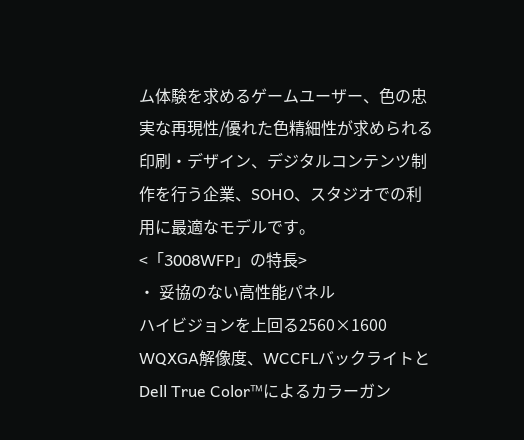ム体験を求めるゲームユーザー、色の忠実な再現性/優れた色精細性が求められる印刷・デザイン、デジタルコンテンツ制作を行う企業、SOHO、スタジオでの利用に最適なモデルです。
<「3008WFP」の特長>
・ 妥協のない高性能パネル
ハイビジョンを上回る2560×1600 WQXGA解像度、WCCFLバックライトとDell True Color™によるカラーガン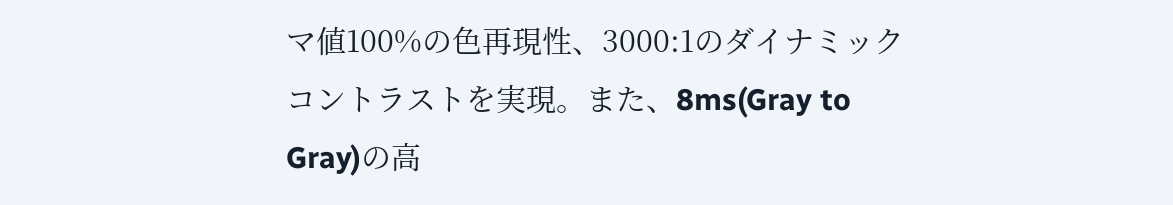マ値100%の色再現性、3000:1のダイナミックコントラストを実現。また、8ms(Gray to Gray)の高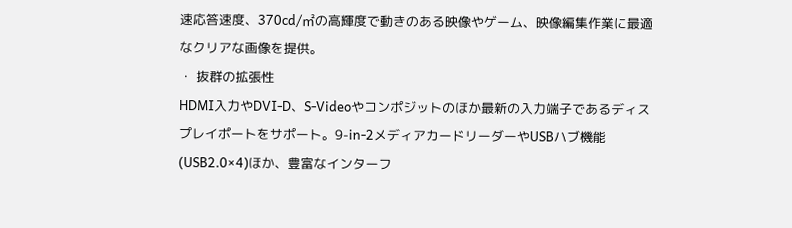速応答速度、370cd/㎡の高輝度で動きのある映像やゲーム、映像編集作業に最適なクリアな画像を提供。
・ 抜群の拡張性
HDMI入力やDVI-D、S-Videoやコンポジットのほか最新の入力端子であるディスプレイポートをサポート。9-in-2メディアカードリーダーやUSBハブ機能(USB2.0×4)ほか、豊富なインターフ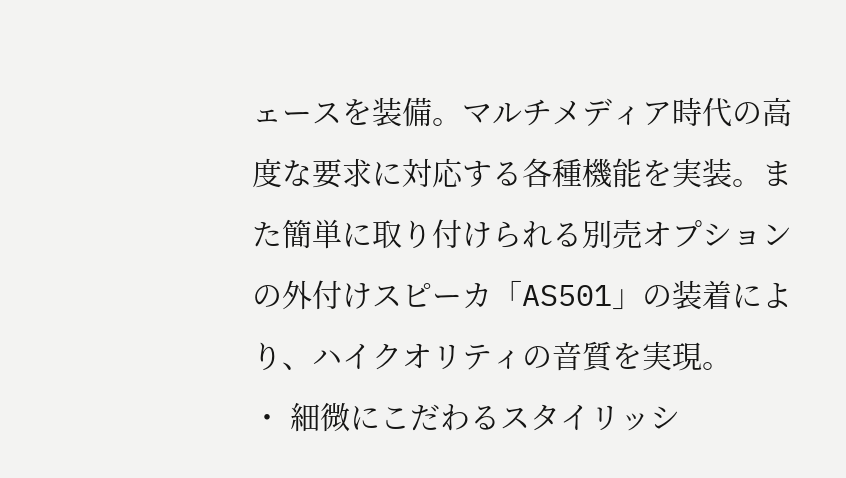ェースを装備。マルチメディア時代の高度な要求に対応する各種機能を実装。また簡単に取り付けられる別売オプションの外付けスピーカ「AS501」の装着により、ハイクオリティの音質を実現。
・ 細微にこだわるスタイリッシ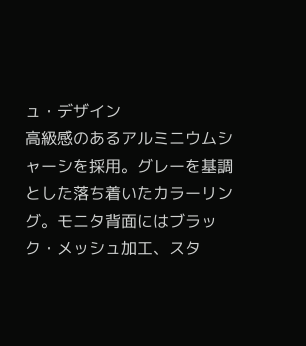ュ・デザイン
高級感のあるアルミニウムシャーシを採用。グレーを基調とした落ち着いたカラーリング。モニタ背面にはブラック・メッシュ加工、スタ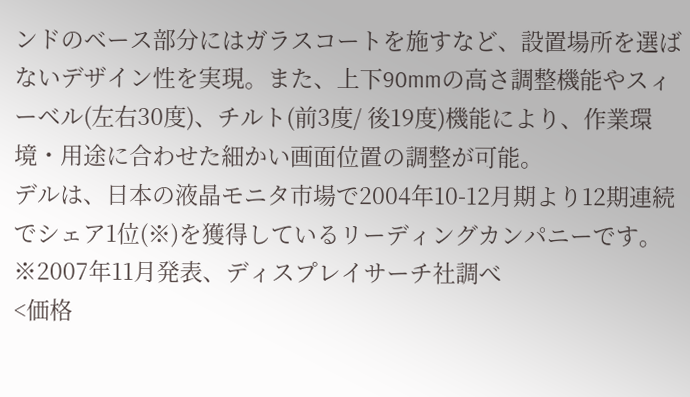ンドのベース部分にはガラスコートを施すなど、設置場所を選ばないデザイン性を実現。また、上下90mmの高さ調整機能やスィーベル(左右30度)、チルト(前3度/ 後19度)機能により、作業環境・用途に合わせた細かい画面位置の調整が可能。
デルは、日本の液晶モニタ市場で2004年10-12月期より12期連続でシェア1位(※)を獲得しているリーディングカンパニーです。
※2007年11月発表、ディスプレイサーチ社調べ
<価格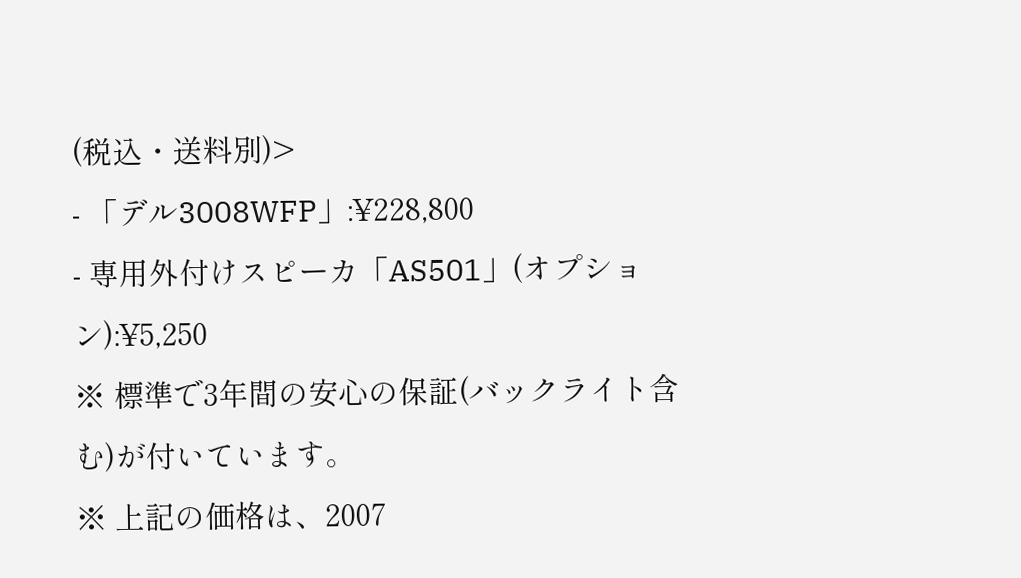(税込・送料別)>
‐ 「デル3008WFP」:¥228,800
‐ 専用外付けスピーカ「AS501」(オプション):¥5,250
※ 標準で3年間の安心の保証(バックライト含む)が付いています。
※ 上記の価格は、2007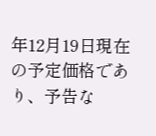年12月19日現在の予定価格であり、予告な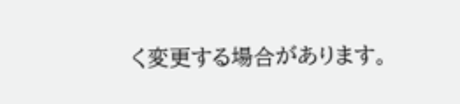く変更する場合があります。